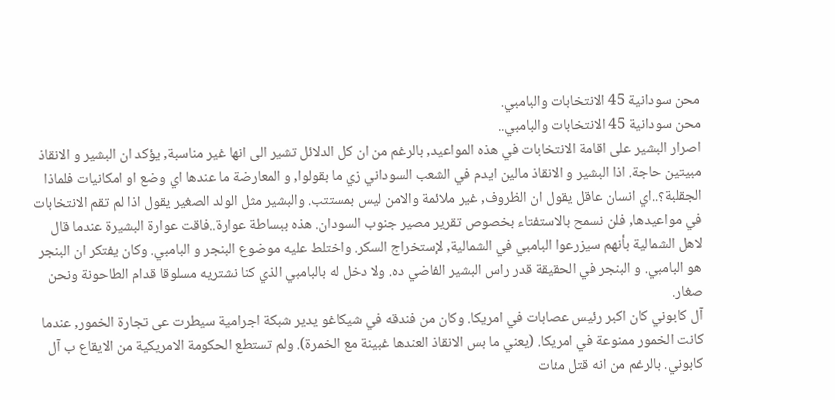محن سودانية 45 الانتخابات والبامبي.
محن سودانية 45 الانتخابات والبامبي..
اصرار البشير على اقامة الانتخابات في هذه المواعيد, بالرغم من ان كل الدلائل تشير الى انها غير مناسبة, يؤكد ان البشير و الانقاذ مبيتين حاجة. اذا البشير و الانقاذ مالين ايدم في الشعب السوداني زي ما بقولوا, و المعارضة ما عندها اي وضع او امكانيات فلماذا الجقلبة؟..اي انسان عاقل يقول ان الظروف, غير ملائمة والامن ليس بمستتب. والبشير مثل الولد الصغير يقول اذا لم تقم الانتخابات في مواعيدها, فلن نسمح بالاستفتاء بخصوص تقرير مصير جنوب السودان. هذه ببساطة عوارة..فاقت عوارة البشيرة عندما قال لاهل الشمالية بأنهم سيزرعوا البامبي في الشمالية, لإستخراج السكر. واختلط عليه موضوع البنجر و البامبي. وكان يفتكر ان البنجر هو البامبي. و البنجر في الحقيقة قدر راس البشير الفاضي ده. ولا دخل له بالبامبي الذي كنا نشتريه مسلوقا قدام الطاحونة ونحن صغار.
آل كابوني كان اكبر رئيس عصابات في امريكا. وكان من فندقه في شيكاغو يدير شبكة اجرامية سيطرت عى تجارة الخمور, عندما كانت الخمور ممنوعة في امريكا. (يعني ما بس الانقاذ العندها غبينة مع الخمرة). ولم تستطع الحكومة الامريكية من الايقاع ب آل كابوني. بالرغم من انه قتل مئات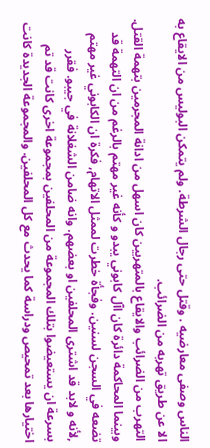الناس وصفى معارضيه . وقتل حتى رجال الشرطة. ولم يتمكن البوليس من الايقاع به الا عن طريق تهربه من الضرائب.
التهرب من الضرائب والايقاع بالمتهربين كان اسهل من ادانة المجرمين بتهمة القتل. وبينما المحاكمة دائرة كان اآل كابوني يبدو و كأنه غير مهتم بالرغم من ان التهمة قد تضعه في السجن لسنين. وفجأة خطرت لممثل الاتهام, فكرة ان الكابوني غير مهتم ,لأنه و لابد قد اشترى المحلفين او بعضهم. وانه ضامن الشغلانة في جيبو. فقرر بسرعة ان يستعيضوا بتلك المجموعة من المحلفين بمجموعة اخرى كانت قد تم اختيارها بعد تمحيص ودراسة كما يحدث مع كل المحلفين. والمجموعة الجديدة كانت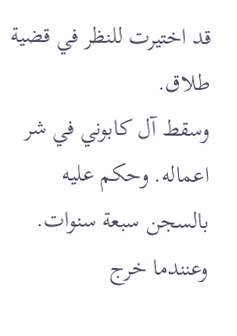قد اختيرت للنظر في قضية طلاق.
وسقط آل كابوني في شر اعماله. وحكم عليه بالسجن سبعة سنوات. وعنندما خرج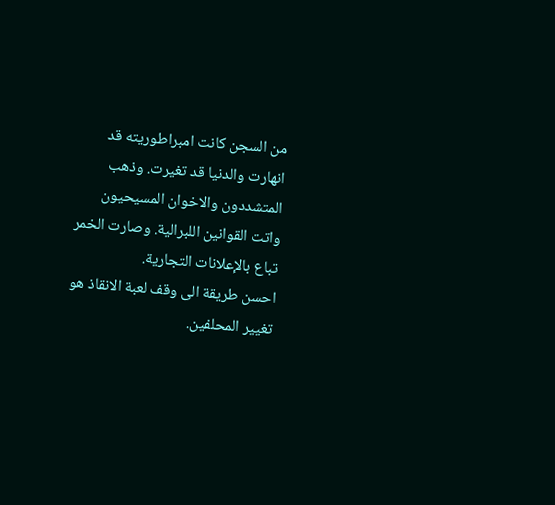من السجن كانت امبراطوريته قد انهارت والدنيا قد تغيرت. وذهب المتشددون والاخوان المسيحيون واتت القوانين اللبرالية. وصارت الخمر تباع بالإعلانات التجارية.
احسن طريقة الى وقف لعبة الانقاذ هو تغيير المحلفين.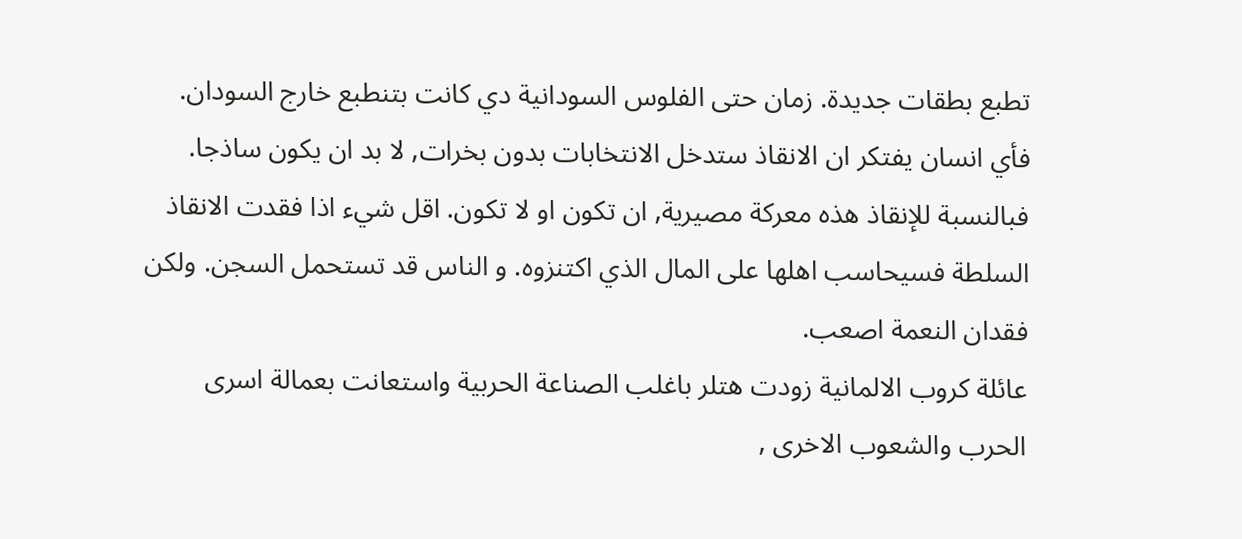تطبع بطقات جديدة. زمان حتى الفلوس السودانية دي كانت بتنطبع خارج السودان. فأي انسان يفتكر ان الانقاذ ستدخل الانتخابات بدون بخرات, لا بد ان يكون ساذجا. فبالنسبة للإنقاذ هذه معركة مصيرية, ان تكون او لا تكون. اقل شيء اذا فقدت الانقاذ السلطة فسيحاسب اهلها على المال الذي اكتنزوه. و الناس قد تستحمل السجن. ولكن فقدان النعمة اصعب.
عائلة كروب الالمانية زودت هتلر باغلب الصناعة الحربية واستعانت بعمالة اسرى الحرب والشعوب الاخرى ,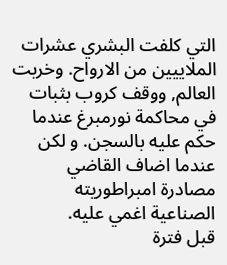التي كلفت البشري عشرات الملاييين من الارواح. وخربت العالم, ووقف كروب بثبات في محاكمة نورمبرغ عندما حكم عليه بالسجن. و لكن عندما اضاف القاضي مصادرة امبراطوريته الصناعية اغمي عليه.
قبل فترة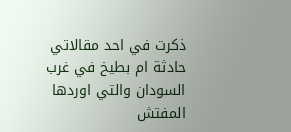ذكرت في احد مقالاتي حادثة ام بطيخ في غرب السودان والتي اوردها المفتش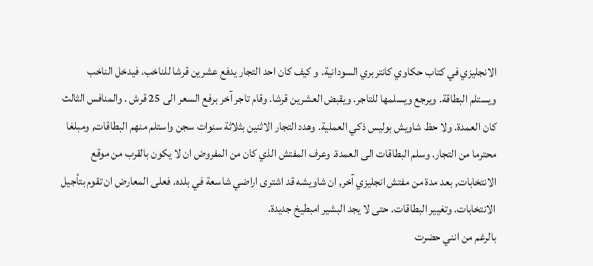الانجليزي في كتاب حكاوي كانتربري السودانية. و كيف كان احد التجار يدفع عشرين قرشا للناخب. فيدخل الناخب ويستلم البطاقة. ويرجع ويسلمها للتاجر. ويقبض العشرين قرشا. وقام تاجر آخر برفع السعر الى 25 قرش . والمنافس الثالث كان العمدة. ولا حظ شاويش بوليس ذكي العملية. وهدد التجار الاثنين بثلاثة سنوات سجن واستلم منهم البطاقات, ومبلغا محترما من التجار. وسلم البطاقات الى العمدة. وعرف المفتش الذي كان من المفروض ان لا يكون بالقرب من موقع الانتخابات, بعد مدة من مفتش انجليزي آخر, ان شاويشه قد اشترى اراضي شاسعة في بلده. فعلى المعارض ان تقوم بتأجيل الانتخابات. وتغيير البطاقات. حتى لا يجد البشير امبطيخ جديدة.
بالرغم من انني حضرت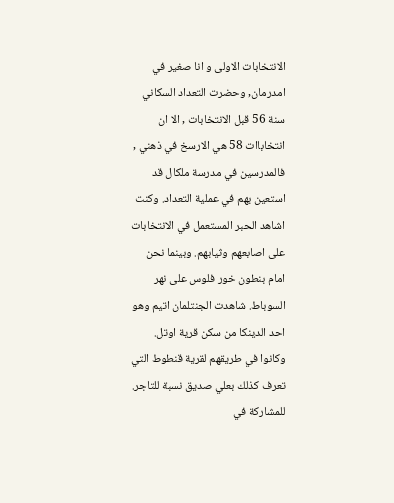الانتخابات الاولى و انا صغير في امدرمان, وحضرت التعداد السكاني سنة 56 قبل الانتخابات , الا ان انتخاباات 58 هي الارسخ في ذهني , فالمدرسين في مدرسة ملكال قد استعين بهم في عملية التعداد. وكنت اشاهد الحبر المستعمل في الانتخابات على اصابعهم وثيابهم. وبينما نحن امام بنطون خور فلوس على نهر السوباط. شاهدت الجنتلمان اتيم وهو احد الدينكا من سكن قرية اوتل. وكانوا في طريقهم لقرية قنطوط التي تعرف كذلك بعلي صديق نسبة للتاجر. للمشاركة في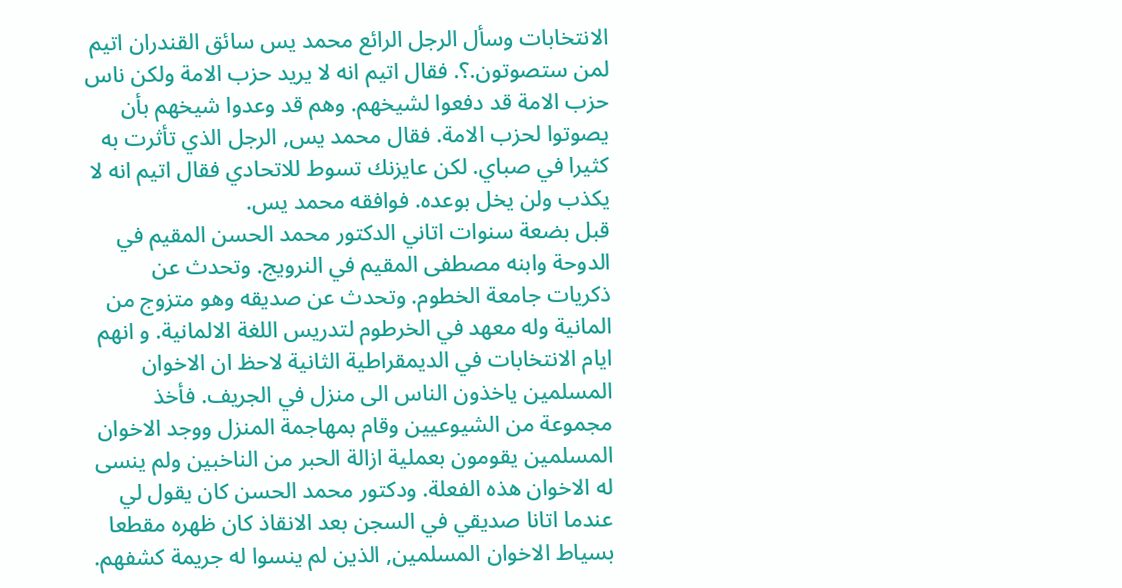الانتخابات وسأل الرجل الرائع محمد يس سائق القندران اتيم لمن ستصوتون.؟. فقال اتيم انه لا يريد حزب الامة ولكن ناس حزب الامة قد دفعوا لشيخهم. وهم قد وعدوا شيخهم بأن يصوتوا لحزب الامة. فقال محمد يس, الرجل الذي تأثرت به كثيرا في صباي. لكن عايزنك تسوط للاتحادي فقال اتيم انه لا يكذب ولن يخل بوعده. فوافقه محمد يس.
قبل بضعة سنوات اتاني الدكتور محمد الحسن المقيم في الدوحة وابنه مصطفى المقيم في النرويج. وتحدث عن ذكريات جامعة الخطوم. وتحدث عن صديقه وهو متزوج من المانية وله معهد في الخرطوم لتدريس اللغة الالمانية. و انهم ايام الانتخابات في الديمقراطية الثانية لاحظ ان الاخوان المسلمين ياخذون الناس الى منزل في الجريف. فأخذ مجموعة من الشيوعيين وقام بمهاجمة المنزل ووجد الاخوان المسلمين يقومون بعملية ازالة الحبر من الناخبين ولم ينسى له الاخوان هذه الفعلة. ودكتور محمد الحسن كان يقول لي عندما اتانا صديقي في السجن بعد الانقاذ كان ظهره مقطعا بسياط الاخوان المسلمين, الذين لم ينسوا له جريمة كشفهم.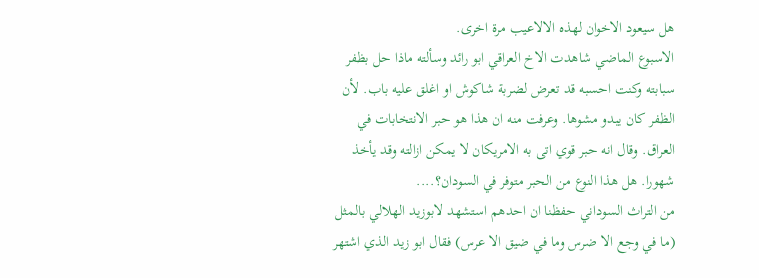هل سيعود الاخوان لهذه الالاعيب مرة اخرى.
الاسبوع الماضي شاهدت الاخ العراقي ابو رائد وسألته ماذا حل بظفر سبابته وكنت احسبه قد تعرض لضربة شاكوش او اغلق عليه باب. لأن الظفر كان يبدو مشوها. وعرفت منه ان هذا هو حبر الانتخابات في العراق. وقال انه حبر قوي اتى به الامريكان لا يمكن ازالته وقد يأخذ شهورا. هل هذا النوع من الحبر متوفر في السودان؟....
من التراث السوداني حفظنا ان احدهم استشهد لابوزيد الهلالي بالمثل (ما في وجع الا ضرس وما في ضيق الا عرس) فقال ابو زيد الذي اشتهر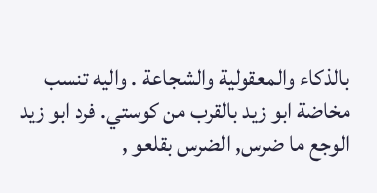بالذكاء والمعقولية والشجاعة . واليه تنسب مخاضة ابو زيد بالقرب من كوستي. فرد ابو زيد الوجع ما ضرس, الضرس بقلعو ,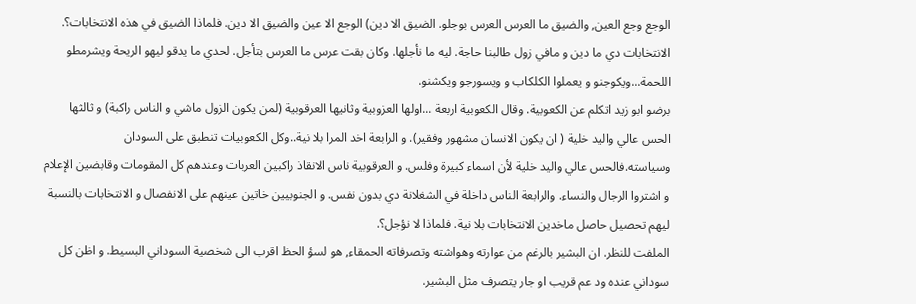الوجع وجع العين, والضيق ما العرس العرس بوجلو. الضيق الا دين) الوجع الا عين والضيق الا دين. فلماذا الضيق في هذه الانتخابات؟. الانتخابات دي ما دين و مافي زول طالبنا حاجة. ليه ما نأجلها. وكان بقت عرس ما العرس بتأجل. لحدي ما يدقو ليهو الريحة ويشرمطو اللحمة...ويكوجنو و يعملوا الكلكاب و ويسورجو ويكشنو.
برضو ابو زيد اتكلم عن الكعوبية. وقال الكعوبية اربعة ...اولها العزوبية وثانيها العرقوبية (لمن يكون الزول ماشي و الناس راكبة) و ثالثها الحس عالي واليد خلية ( ان يكون الانسان مشهور وفقير). و الرابعة اخد المرا بلا نية..وكل الكعوبيات تنطبق على السودان وسياسته.فالحس عالي واليد خلية لأن اسماء كبيرة وفلس. و العرقوبية ناس الانقاذ راكبين العربات وعندهم كل المقومات وقابضين الإعلام و اشتروا الرجال والنساء. والرابعة الناس داخلة في الشغلانة دي بدون نفس. و الجنوبيين خاتين عينهم على الانفصال و الانتخابات بالنسبة ليهم تحصيل حاصل ماخدين الانتخابات بلا نية. فلماذا لا نؤجل؟.
الملفت للنظر. ان البشير بالرغم من عوارته وهواشته وتصرفاته الحمقاء, هو لسؤ الحظ اقرب الى شخصية السوداني البسيط. و اظن كل سوداني عنده ود عم قريب او جار يتصرف مثل البشير.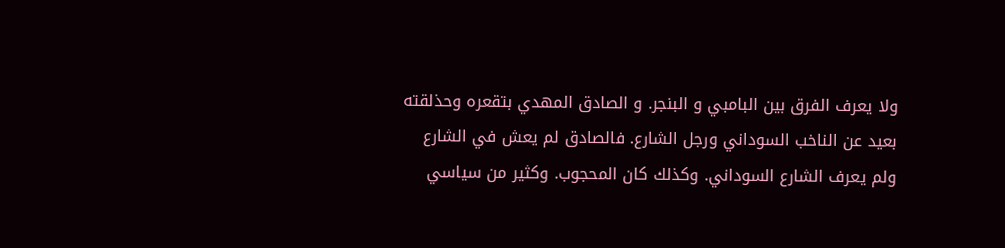ولا يعرف الفرق بين البامبي و البنجر. و الصادق المهدي بتقعره وحذلقته بعيد عن الناخب السوداني ورجل الشارع. فالصادق لم يعش في الشارع ولم يعرف الشارع السوداني. وكذلك كان المحجوب. وكثير من سياسي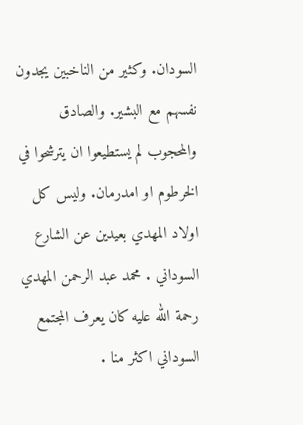السودان. وكثير من الناخبين يجدون نفسهم مع البشير. والصادق والمحجوب لم يستطيعوا ان يترشحوا في الخرطوم او امدرمان. وليس كل اولاد المهدي بعيدين عن الشارع السوداني . محمد عبد الرحمن المهدي رحمة الله عليه كان يعرف المجتمع السوداني اكثر منا .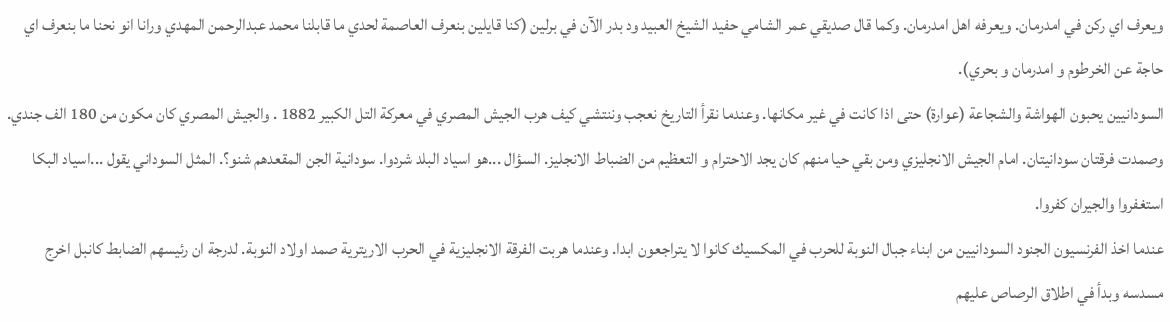ويعرف اي ركن في امدرمان. ويعرفه اهل امدرمان. وكما قال صديقي عمر الشامي حفيد الشيخ العبيد ود بدر الآن في برلين (كنا قايلين بنعرف العاصمة لحدي ما قابلنا محمد عبدالرحمن المهدي ورانا انو نحنا ما بنعرف اي حاجة عن الخرطوم و امدرمان و بحري).
السودانيين يحبون الهواشة والشجاعة (عوارة) حتى اذا كانت في غير مكانها. وعندما نقرأ التاريخ نعجب وننتشي كيف هرب الجيش المصري في معركة التل الكبير 1882 . والجيش المصري كان مكون من 180 الف جندي. وصمدت فرقتان سودانيتان. امام الجيش الانجليزي ومن بقي حيا منهم كان يجد الاحترام و التعظيم من الضباط الانجليز. السؤال ...هو اسياد البلد شردوا. سودانية الجن المقعدهم شنو؟. المثل السوداني يقول ...اسياد البكا استغفروا والجيران كفروا.
عندما اخذ الفرنسيون الجنود السودانيين من ابناء جبال النوبة للحرب في المكسيك كانوا لا يتراجعون ابدا. وعندما هربت الفرقة الانجليزية في الحرب الاريترية صمد اولاد النوبة. لدرجة ان رئيسهم الضابط كانبل اخرج مسدسه وبدأ في اطلاق الرصاص عليهم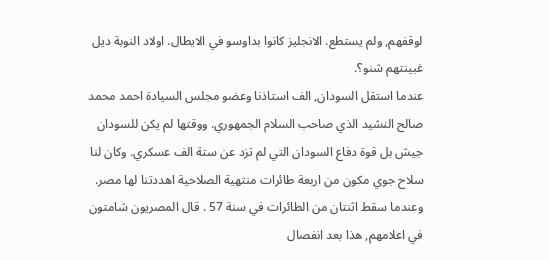لوقفهم, ولم يستطع. الانجليز كانوا بداوسو في الايطال. اولاد النوبة ديل غبينتهم شنو؟.
عندما استقل السودان, الف استاذنا وعضو مجلس السيادة احمد محمد صالح النشيد الذي صاحب السلام الجمهوري. ووقتها لم يكن للسودان جيش بل قوة دفاع السودان التي لم تزد عن ستة الف عسكري. وكان لنا سلاح جوي مكون من اربعة طائرات منتهية الصلاحية اهددتنا لها مصر. وعندما سقط اثنتان من الطائرات في سنة 57 . قال المصريون شامتون في اعلامهم, هذا بعد انفصال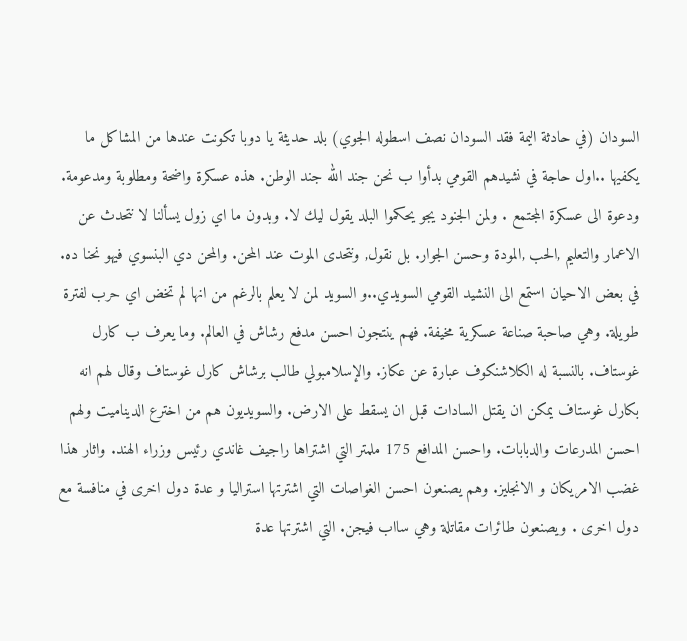السودان (في حادثة اليمة فقد السودان نصف اسطوله الجوي) بلد حديثة يا دوبا تكونت عندها من المشاكل ما يكفيها ..اول حاجة في نشيدهم القومي بدأوا ب نحن جند الله جند الوطن. هذه عسكرة واضحة ومطلوبة ومدعومة. ودعوة الى عسكرة المجتمع . ولمن الجنود يجو يحكموا البلد يقول ليك لا. وبدون ما اي زول يسألنا لا نتحدث عن الاعمار والتعليم ,الحب ,المودة وحسن الجوار. بل نقول, ونتحدى الموت عند المحن. والمحن دي البنسوي فيهو نحنا ده.
في بعض الاحيان استمع الى النشيد القومي السويدي..و السويد لمن لا يعلم بالرغم من انها لم تخض اي حرب لفترة طويلة. وهي صاحبة صناعة عسكرية مخيفة. فهم ينتجون احسن مدفع رشاش في العالم. وما يعرف ب كارل غوستاف. بالنسبة له الكلاشنكوف عبارة عن عكاز. والإسلامبولي طالب برشاش كارل غوستاف وقال لهم انه بكارل غوستاف يمكن ان يقتل السادات قبل ان يسقط على الارض. والسويديون هم من اخترع الديناميت ولهم احسن المدرعات والدبابات. واحسن المدافع 175 ملمتر التي اشتراها راجيف غاندي رئيس وزراء الهند. واثار هذا غضب الامريكان و الانجليز. وهم يصنعون احسن الغواصات التي اشترتها استراليا و عدة دول اخرى في منافسة مع دول اخرى . ويصنعون طائرات مقاتلة وهي سااب فيجن. التي اشترتها عدة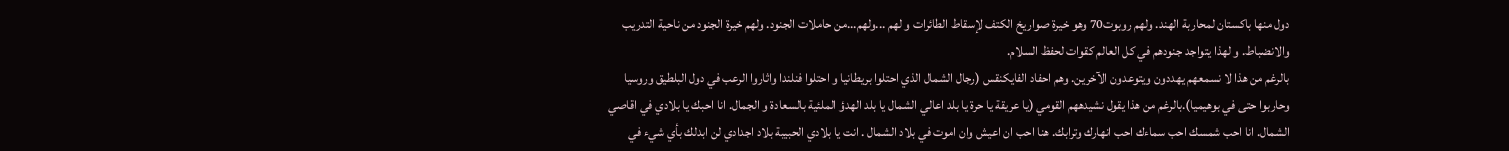دول منها باكستان لمحاربة الهند. ولهم روبوت70 وهو خيرة صواريخ الكتف لإسقاط الطائرات و لهم ...ولهم...من حاملات الجنود. ولهم خيرة الجنود من ناحية التدريب والانضباط. و لهذا يتواجد جنودهم في كل العالم كقوات لحفظ السلام.
بالرغم من هذا لا نسمعهم يهددون ويتوعدون الآخرين. وهم احفاد الفايكنقس (رجال الشمال الذي احتلوا بريطانيا و احتلوا فنلندا واثاروا الرعب في دول البلطيق وروسيا وحاربوا حتى في بوهيميا).بالرغم من هذا يقول نشيدههم القومي (يا عريقة يا حرة يا بلد اعالي الشمال يا بلد الهدؤ الملئية بالسعادة و الجمال. انا احبك يا بلادي في اقاصي الشمال. انا احب شمسك احب سماءك احب انهارك وترابك. هنا احب ان اعيش وان اموت في بلاد الشمال . انت يا بلادي الحبيبة بلاد اجدادي لن ابدلك بأي شيء في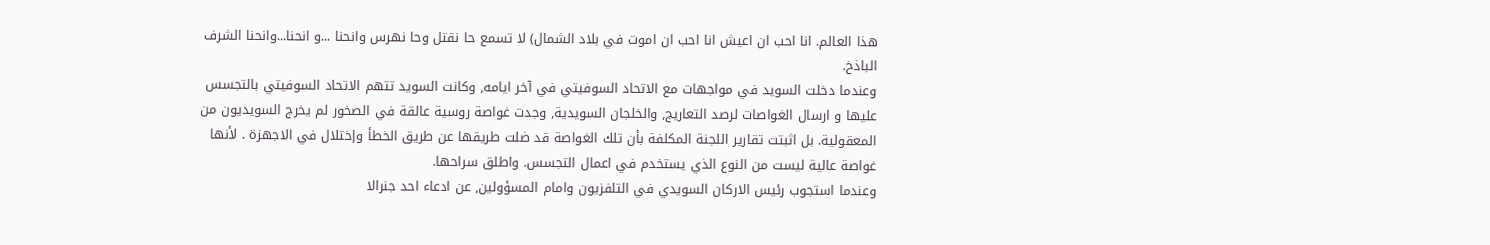هذا العالم. انا احب ان اعيش انا احب ان اموت في بلاد الشمال) لا تسمع حا نقتل وحا نهرس وانحنا ...و انحنا...وانحنا الشرف الباذخ.
وعندما دخلت السويد في مواجهات مع الاتحاد السوفيتي في آخر ايامه, وكانت السويد تتهم الاتحاد السوفيتي بالتجسس عليها و ارسال الغواصات لرصد التعاريج, والخلجان السويدية, وجدت غواصة روسية عالقة في الصخور لم يخرج السويديون من المعقولية. بل اثبتت تقارير اللجنة المكلفة بأن تلك الغواصة قد ضلت طريقها عن طريق الخطأ وإختلال في الاجهزة . لأنها غواصة عالية ليست من النوع الذي يستخدم في اعمال التجسس. واطلق سراحها.
وعندما استجوب رئيس الاركان السويدي في التلفزيون وامام المسؤولين, عن ادعاء احد جنرالا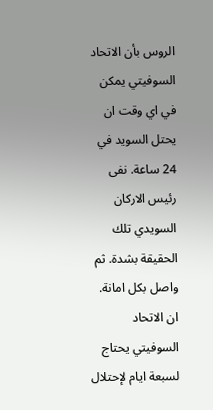الروس بأن الاتحاد السوفيتي يمكن في اي وقت ان يحتل السويد في 24 ساعة. نفى رئيس الاركان السويدي تلك الحقيقة بشدة. ثم واصل بكل امانة. ان الاتحاد السوفيتي يحتاج لسبعة ايام لإحتلال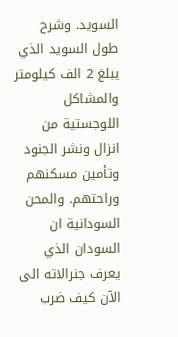السويد. وشرح طول السويد الذي يبلغ 2 الف كيلومتر والمشاكل اللوجستية من انزال ونشر الجنود وتأمين مسكنهم وراحتهم. والمحن السودانية ان السودان الذي يعرف جنرالاته الى الآن كيف ضرب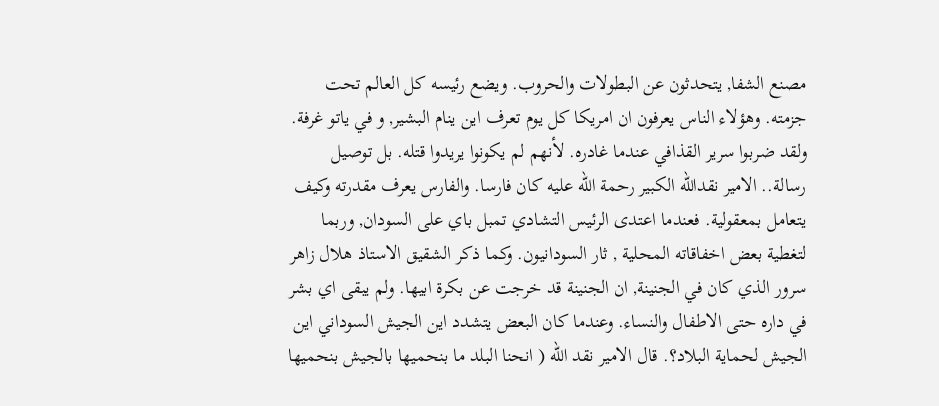مصنع الشفا, يتحدثون عن البطولات والحروب. ويضع رئيسه كل العالم تحت جزمته. وهؤلاء الناس يعرفون ان امريكا كل يوم تعرف اين ينام البشير, و في ياتو غرفة.
ولقد ضربوا سرير القذافي عندما غادره. لأنهم لم يكونوا يريدوا قتله. بل توصيل رسالة.. الامير نقدالله الكبير رحمة الله عليه كان فارسا. والفارس يعرف مقدرته وكيف يتعامل بمعقولية. فعندما اعتدى الرئيس التشادي تمبل باي على السودان, وربما لتغطية بعض اخفاقاته المحلية , ثار السودانيون. وكما ذكر الشقيق الاستاذ هلال زاهر سرور الذي كان في الجنينة, ان الجنينة قد خرجت عن بكرة ابيها. ولم يبقى اي بشر في داره حتى الاطفال والنساء. وعندما كان البعض يتشدد اين الجيش السوداني اين الجيش لحماية البلاد؟. قال الامير نقد الله ( انحنا البلد ما بنحميها بالجيش بنحميها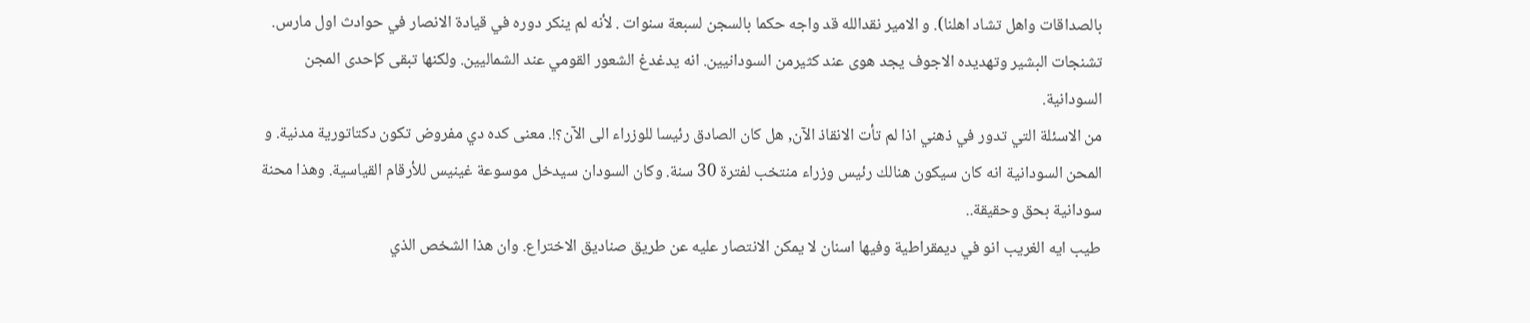بالصداقات واهل تشاد اهلنا). و الامير نقدالله قد واجه حكما بالسجن لسبعة سنوات . لأنه لم ينكر دوره في قيادة الانصار في حوادث اول مارس.
تشنجات البشير وتهديده الاجوف يجد هوى عند كثيرمن السودانيين. انه يدغدغ الشعور القومي عند الشماليين. ولكنها تبقى كإحدى المجن السودانية.
من الاسئلة التي تدور في ذهني اذا لم تأت الانقاذ الآن, هل كان الصادق رئيسا للوزراء الى الآن؟!. معنى كده دي مفروض تكون دكتاتورية مدنية. و المحن السودانية انه كان سيكون هنالك رئيس وزراء منتخب لفترة 30 سنة. وكان السودان سيدخل موسوعة غينيس للأرقام القياسية. وهذا محنة سودانية بحق وحقيقة..
طيب ايه الغريب انو في ديمقراطية وفيها اسنان لا يمكن الانتصار عليه عن طريق صناديق الاختراع. وان هذا الشخص الذي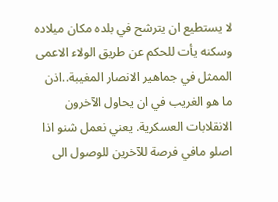لا يستطيع ان يترشح في بلده مكان ميلاده وسكنه يأت للحكم عن طريق الولاء الاعمى الممثل في جماهير الانصار المغيبة..اذن ما هو الغريب في ان يحاول الآخرون الانقلابات العسكرية. يعني نعمل شنو اذا اصلو مافي فرصة للآخرين للوصول الى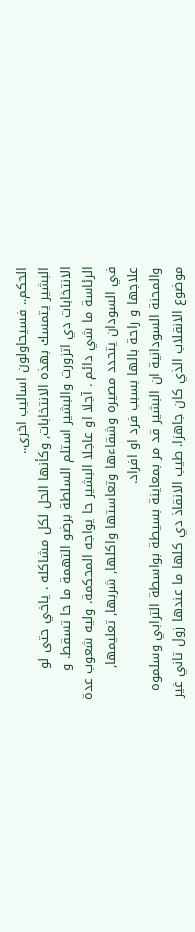الحكم.. فسيحاولون اساليب اخرى..
البشير يتمسك بهذه الانتخابات, وكأنها الحل لكل مشاكله . ياخي حتى لو الانتخابات دي اتزورت والبشير استلم السلطة برضو التهمة ما حا تسقط. و الرئاسة ما شي دائم . آجلا او عاجلا البشير حا يواجه المحكمة. وليه شعوب عدة في السودان يتحدد مصيره وشقاءها وتعاستها واكلها, شربها, تعليمها, علاجها و راحة بالها بسبب فرد او افراد.
والمحنة السودانية ان البشير قد مر بمعاينة بسيطة بواسطة الترابي وسلموه موضوع الانقلاب الذي كان جاهزا. طيب الانقاذ دي كلها ما عندها زول تاني غير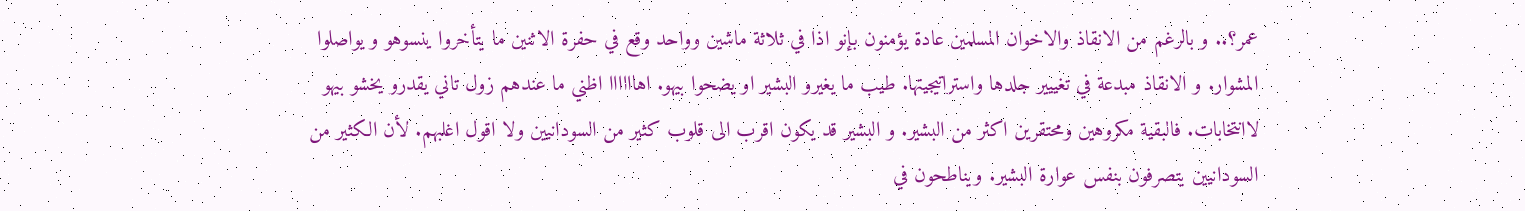عمر؟.. و بالرغم من الانقاذ والاخوان المسلمين عادة يؤمنون بإنو اذا في ثلاثة ماشين وواحد وقع في حفرة الاثنين ما يتأخروا ينسوهو و يواصلوا المشوار. و الانقاذ مبدعة في تغييير جلدها واستراتيجيتها. طيب ما يغيرو البشير او يضحوا بيهو. اهاااااا اظني ما عندهم زول تاني يقدرو يخشو بيهو لاانتخابات. فالبقية مكروهين ومحتقرين اكثر من البشير. و البشير قد يكون اقرب الى قلوب كثير من السودانيين ولا اقول اغلبهم. لأن الكثير من السودانيين يتصرفون بنفس عوارة البشير. ويناطحون في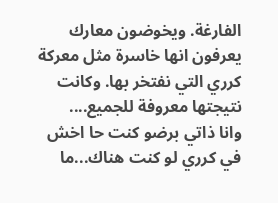الفارغة. ويخوضون معارك يعرفون انها خاسرة مثل معركة كرري التي نفتخر بها. وكانت نتيجتها معروفة للجميع....
وانا ذاتي برضو كنت حا اخش في كرري لو كنت هناك...ما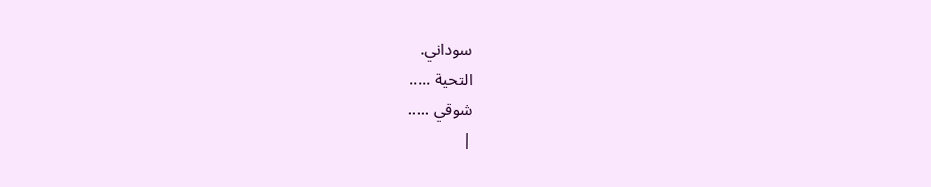سوداني.
التحية .....
شوقي .....
|